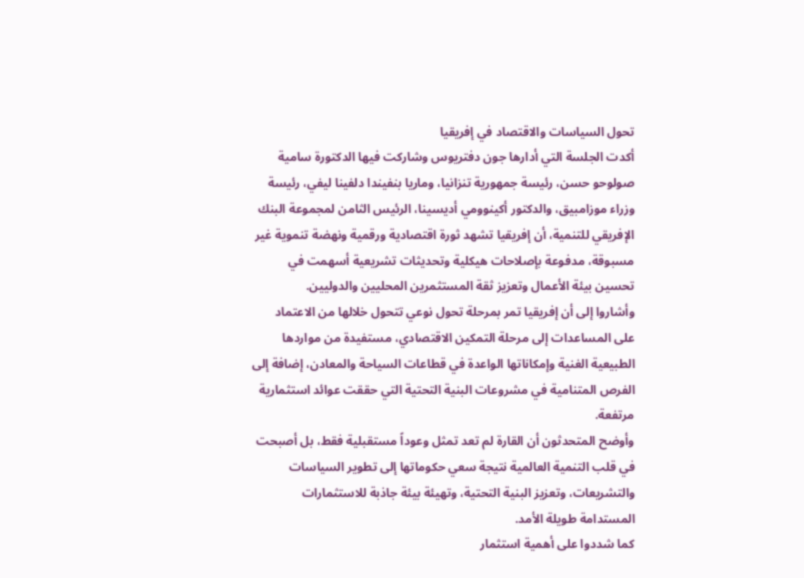تحول السياسات والاقتصاد في إفريقيا
أكدت الجلسة التي أدارها جون دفتريوس وشاركت فيها الدكتورة سامية صولوحو حسن، رئيسة جمهورية تنزانيا، وماريا بنفيندا دلفينا ليفي، رئيسة وزراء موزامبيق، والدكتور أكينوومي أديسينا، الرئيس الثامن لمجموعة البنك الإفريقي للتنمية، أن إفريقيا تشهد ثورة اقتصادية ورقمية ونهضة تنموية غير مسبوقة، مدفوعة بإصلاحات هيكلية وتحديثات تشريعية أسهمت في تحسين بيئة الأعمال وتعزيز ثقة المستثمرين المحليين والدوليين.
وأشاروا إلى أن إفريقيا تمر بمرحلة تحول نوعي تتحول خلالها من الاعتماد على المساعدات إلى مرحلة التمكين الاقتصادي، مستفيدة من مواردها الطبيعية الغنية وإمكاناتها الواعدة في قطاعات السياحة والمعادن، إضافة إلى الفرص المتنامية في مشروعات البنية التحتية التي حققت عوائد استثمارية مرتفعة.
وأوضح المتحدثون أن القارة لم تعد تمثل وعوداً مستقبلية فقط، بل أصبحت في قلب التنمية العالمية نتيجة سعي حكوماتها إلى تطوير السياسات والتشريعات، وتعزيز البنية التحتية، وتهيئة بيئة جاذبة للاستثمارات المستدامة طويلة الأمد.
كما شددوا على أهمية استثمار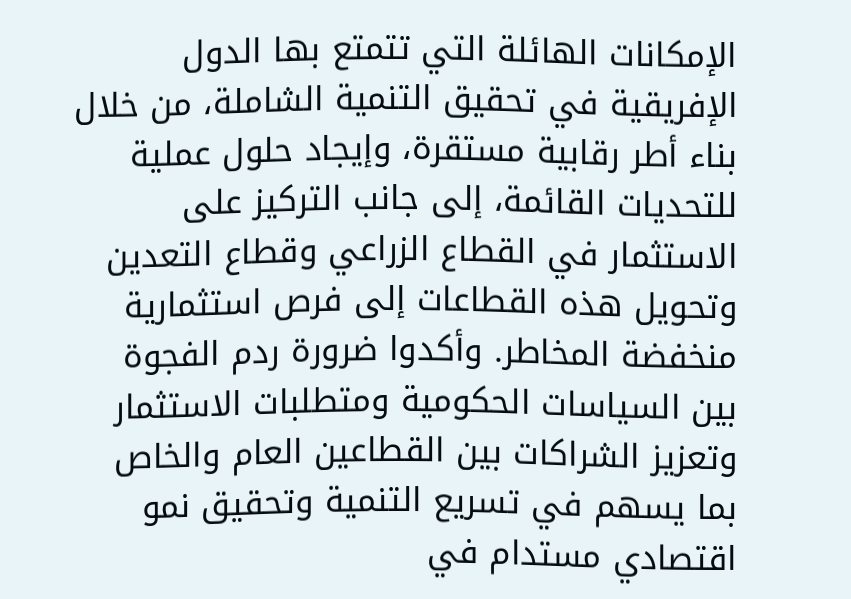الإمكانات الهائلة التي تتمتع بها الدول الإفريقية في تحقيق التنمية الشاملة، من خلال بناء أطر رقابية مستقرة، وإيجاد حلول عملية للتحديات القائمة، إلى جانب التركيز على الاستثمار في القطاع الزراعي وقطاع التعدين وتحويل هذه القطاعات إلى فرص استثمارية منخفضة المخاطر. وأكدوا ضرورة ردم الفجوة بين السياسات الحكومية ومتطلبات الاستثمار وتعزيز الشراكات بين القطاعين العام والخاص بما يسهم في تسريع التنمية وتحقيق نمو اقتصادي مستدام في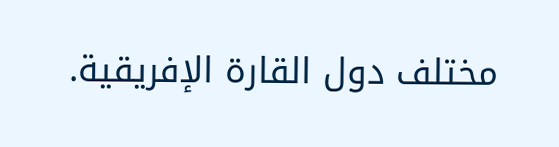مختلف دول القارة الإفريقية.